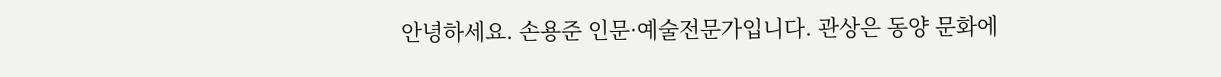안녕하세요. 손용준 인문·예술전문가입니다. 관상은 동양 문화에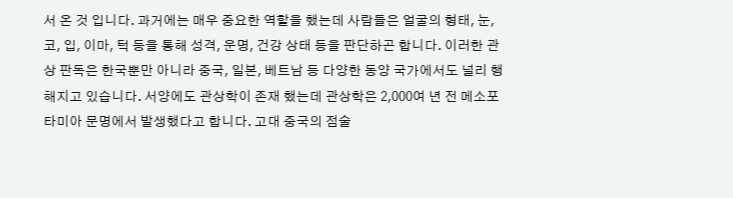서 온 것 입니다. 과거에는 매우 중요한 역할을 했는데 사람들은 얼굴의 형태, 눈, 코, 입, 이마, 턱 등을 통해 성격, 운명, 건강 상태 등을 판단하곤 합니다. 이러한 관상 판독은 한국뿐만 아니라 중국, 일본, 베트남 등 다양한 동양 국가에서도 널리 행해지고 있습니다. 서양에도 관상학이 존재 했는데 관상학은 2,000여 년 전 메소포타미아 문명에서 발생했다고 합니다. 고대 중국의 점술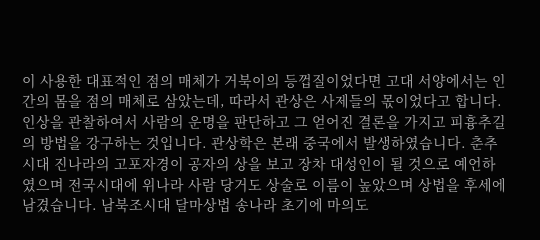이 사용한 대표적인 점의 매체가 거북이의 등껍질이었다면 고대 서양에서는 인간의 몸을 점의 매체로 삼았는데, 따라서 관상은 사제들의 몫이었다고 합니다.
인상을 관찰하여서 사람의 운명을 판단하고 그 얻어진 결론을 가지고 피흉추길의 방법을 강구하는 것입니다. 관상학은 본래 중국에서 발생하였습니다. 춘추시대 진나라의 고포자경이 공자의 상을 보고 장차 대성인이 될 것으로 예언하였으며 전국시대에 위나라 사람 당거도 상술로 이름이 높았으며 상법을 후세에 남겼습니다. 남북조시대 달마상법 송나라 초기에 마의도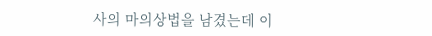사의 마의상법을 남겼는데 이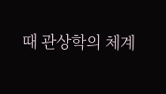때 관상학의 체계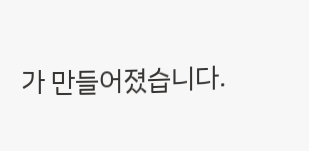가 만들어졌습니다.